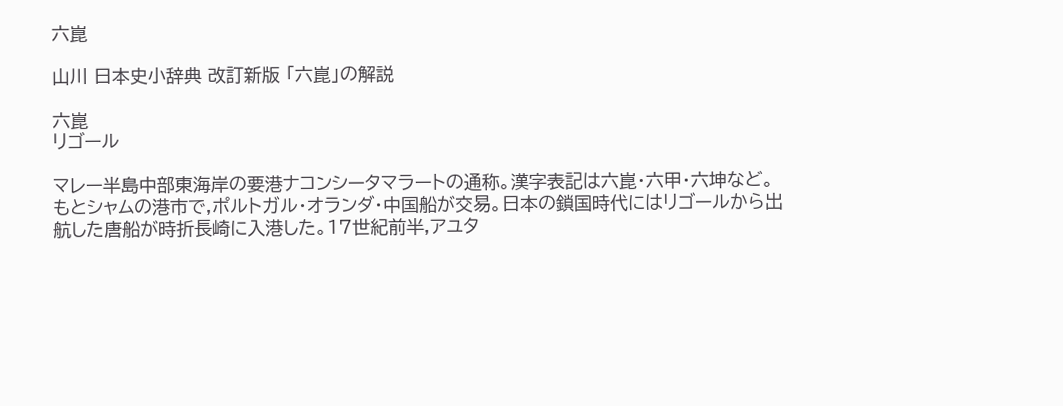六崑

山川 日本史小辞典 改訂新版 「六崑」の解説

六崑
リゴール

マレー半島中部東海岸の要港ナコンシータマラートの通称。漢字表記は六崑・六甲・六坤など。もとシャムの港市で,ポルトガル・オランダ・中国船が交易。日本の鎖国時代にはリゴールから出航した唐船が時折長崎に入港した。17世紀前半,アユタ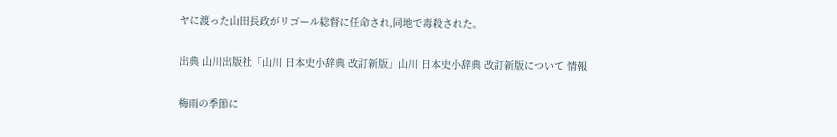ヤに渡った山田長政がリゴール総督に任命され,同地で毒殺された。

出典 山川出版社「山川 日本史小辞典 改訂新版」山川 日本史小辞典 改訂新版について 情報

梅雨の季節に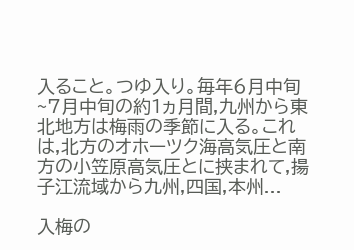入ること。つゆ入り。毎年6月中旬~7月中旬の約1ヵ月間,九州から東北地方は梅雨の季節に入る。これは,北方のオホーツク海高気圧と南方の小笠原高気圧とに挟まれて,揚子江流域から九州,四国,本州...

入梅の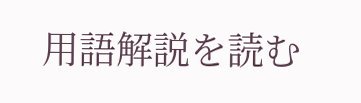用語解説を読む